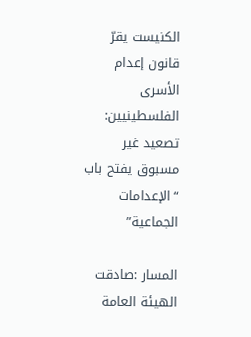الكنيست يقرّ قانون إعدام الأسرى الفلسطينيين: تصعيد غير مسبوق يفتح باب “الإعدامات الجماعية”

المسار :صادقت الهيئة العامة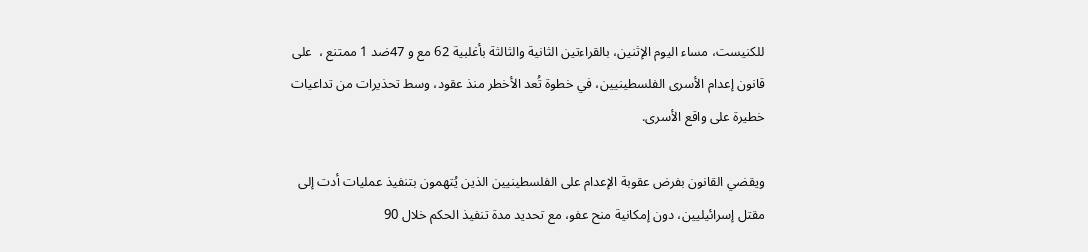للكنيست، مساء اليوم الإثنين، بالقراءتين الثانية والثالثة بأغلبية 62 مع و 47ضد 1 ممتنع ،  على قانون إعدام الأسرى الفلسطينيين، في خطوة تُعد الأخطر منذ عقود، وسط تحذيرات من تداعيات خطيرة على واقع الأسرى.

ويقضي القانون بفرض عقوبة الإعدام على الفلسطينيين الذين يُتهمون بتنفيذ عمليات أدت إلى مقتل إسرائيليين، دون إمكانية منح عفو، مع تحديد مدة تنفيذ الحكم خلال 90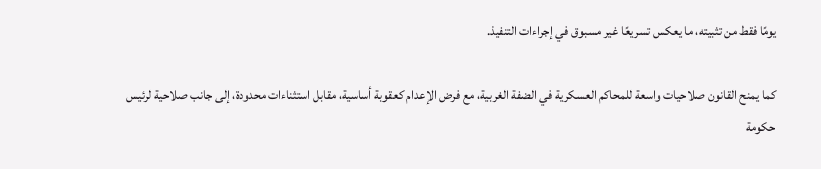يومًا فقط من تثبيته، ما يعكس تسريعًا غير مسبوق في إجراءات التنفيذ.

كما يمنح القانون صلاحيات واسعة للمحاكم العسكرية في الضفة الغربية، مع فرض الإعدام كعقوبة أساسية، مقابل استثناءات محدودة، إلى جانب صلاحية لرئيس حكومة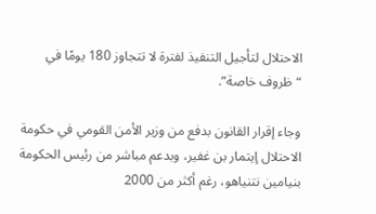الاحتلال لتأجيل التنفيذ لفترة لا تتجاوز 180 يومًا في “ظروف خاصة”.

وجاء إقرار القانون بدفع من وزير الأمن القومي في حكومة الاحتلال إيتمار بن غفير، وبدعم مباشر من رئيس الحكومة بنيامين نتنياهو، رغم أكثر من 2000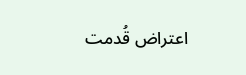اعتراض قُدمت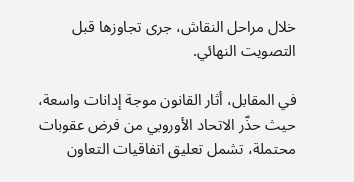خلال مراحل النقاش، جرى تجاوزها قبل التصويت النهائي.

في المقابل، أثار القانون موجة إدانات واسعة، حيث حذّر الاتحاد الأوروبي من فرض عقوبات محتملة، تشمل تعليق اتفاقيات التعاون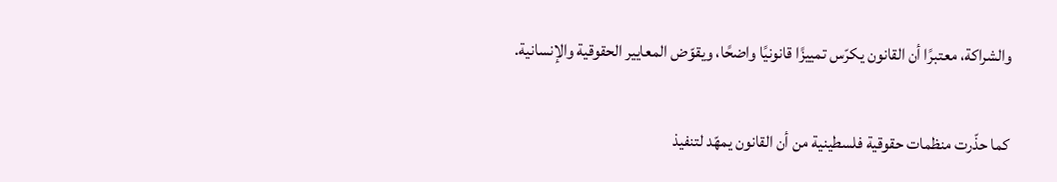والشراكة، معتبرًا أن القانون يكرّس تمييزًا قانونيًا واضحًا، ويقوّض المعايير الحقوقية والإنسانية.

كما حذّرت منظمات حقوقية فلسطينية من أن القانون يمهّد لتنفيذ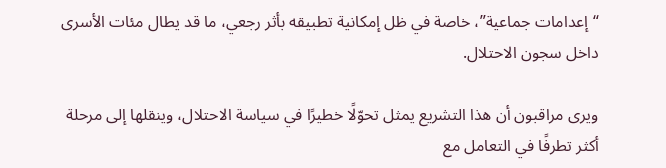“إعدامات جماعية”، خاصة في ظل إمكانية تطبيقه بأثر رجعي، ما قد يطال مئات الأسرى داخل سجون الاحتلال.

ويرى مراقبون أن هذا التشريع يمثل تحوّلًا خطيرًا في سياسة الاحتلال، وينقلها إلى مرحلة أكثر تطرفًا في التعامل مع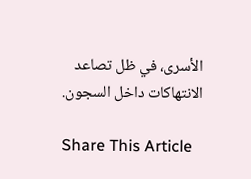الأسرى، في ظل تصاعد الانتهاكات داخل السجون.

Share This Article